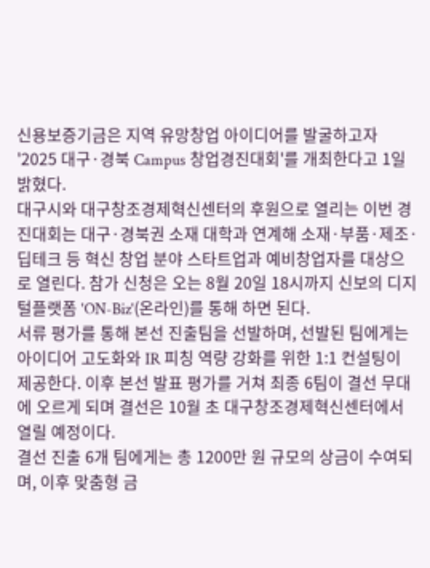신용보증기금은 지역 유망창업 아이디어를 발굴하고자 '2025 대구·경북 Campus 창업경진대회'를 개최한다고 1일 밝혔다.
대구시와 대구창조경제혁신센터의 후원으로 열리는 이번 경진대회는 대구·경북권 소재 대학과 연계해 소재·부품·제조·딥테크 등 혁신 창업 분야 스타트업과 예비창업자를 대상으로 열린다. 참가 신청은 오는 8월 20일 18시까지 신보의 디지털플랫폼 'ON-Biz'(온라인)를 통해 하면 된다.
서류 평가를 통해 본선 진출팀을 선발하며, 선발된 팀에게는 아이디어 고도화와 IR 피칭 역량 강화를 위한 1:1 컨설팅이 제공한다. 이후 본선 발표 평가를 거쳐 최종 6팀이 결선 무대에 오르게 되며 결선은 10월 초 대구창조경제혁신센터에서 열릴 예정이다.
결선 진출 6개 팀에게는 총 1200만 원 규모의 상금이 수여되며, 이후 맞춤형 금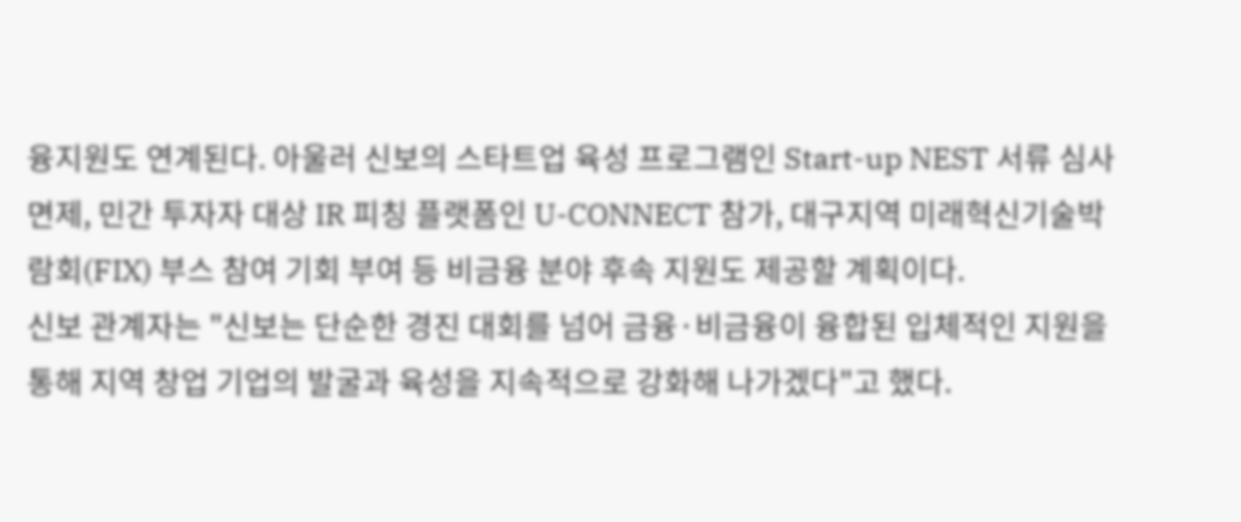융지원도 연계된다. 아울러 신보의 스타트업 육성 프로그램인 Start-up NEST 서류 심사 면제, 민간 투자자 대상 IR 피칭 플랫폼인 U-CONNECT 참가, 대구지역 미래혁신기술박람회(FIX) 부스 참여 기회 부여 등 비금융 분야 후속 지원도 제공할 계획이다.
신보 관계자는 "신보는 단순한 경진 대회를 넘어 금융·비금융이 융합된 입체적인 지원을 통해 지역 창업 기업의 발굴과 육성을 지속적으로 강화해 나가겠다"고 했다.